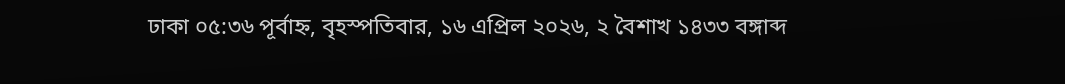ঢাকা ০৫:৩৬ পূর্বাহ্ন, বৃহস্পতিবার, ১৬ এপ্রিল ২০২৬, ২ বৈশাখ ১৪৩৩ বঙ্গাব্দ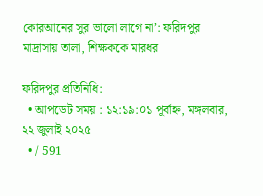কোরআনের সুর ভালো লাগে না’: ফরিদপুর মাদ্রাসায় তালা, শিক্ষককে মারধর

ফরিদপুর প্রতিনিধি:
  • আপডেট সময় : ১২:১৯:০১ পূর্বাহ্ন, মঙ্গলবার, ২২ জুলাই ২০২৫
  • / 591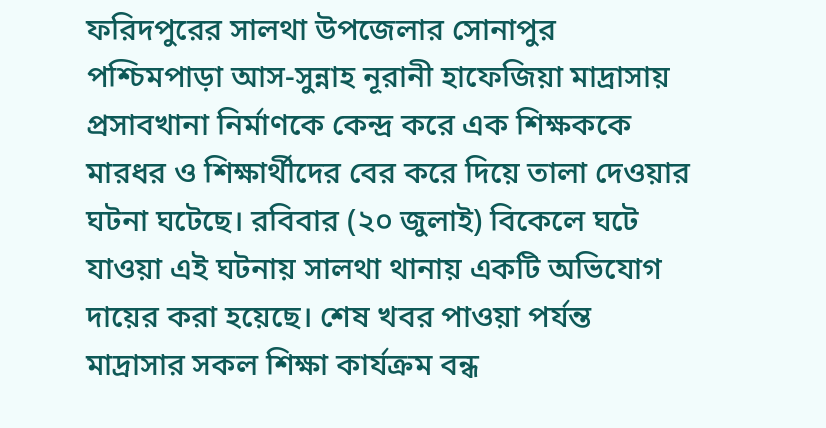ফরিদপুরের সালথা উপজেলার সোনাপুর পশ্চিমপাড়া আস-সুন্নাহ নূরানী হাফেজিয়া মাদ্রাসায় প্রসাবখানা নির্মাণকে কেন্দ্র করে এক শিক্ষককে মারধর ও শিক্ষার্থীদের বের করে দিয়ে তালা দেওয়ার ঘটনা ঘটেছে। রবিবার (২০ জুলাই) বিকেলে ঘটে যাওয়া এই ঘটনায় সালথা থানায় একটি অভিযোগ দায়ের করা হয়েছে। শেষ খবর পাওয়া পর্যন্ত মাদ্রাসার সকল শিক্ষা কার্যক্রম বন্ধ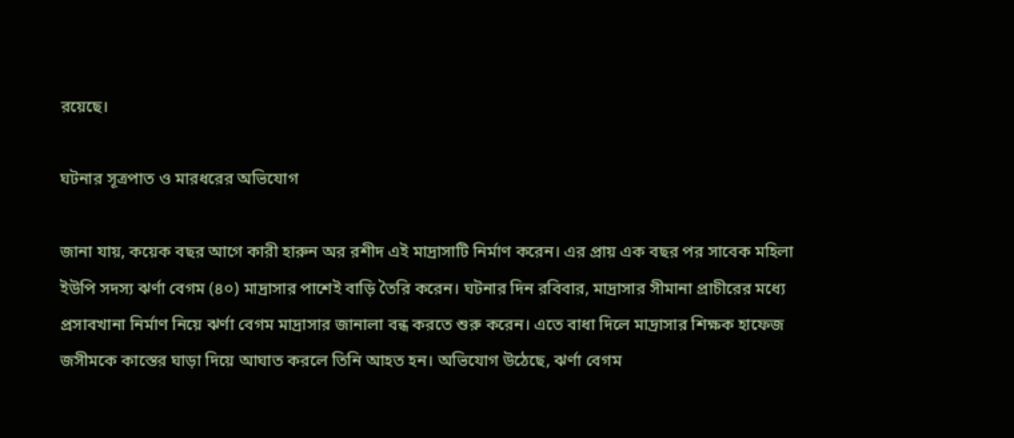রয়েছে।

ঘটনার সূত্রপাত ও মারধরের অভিযোগ

জানা যায়, কয়েক বছর আগে কারী হারুন অর রশীদ এই মাদ্রাসাটি নির্মাণ করেন। এর প্রায় এক বছর পর সাবেক মহিলা ইউপি সদস্য ঝর্ণা বেগম (৪০) মাদ্রাসার পাশেই বাড়ি তৈরি করেন। ঘটনার দিন রবিবার, মাদ্রাসার সীমানা প্রাচীরের মধ্যে প্রসাবখানা নির্মাণ নিয়ে ঝর্ণা বেগম মাদ্রাসার জানালা বন্ধ করতে শুরু করেন। এতে বাধা দিলে মাদ্রাসার শিক্ষক হাফেজ জসীমকে কাস্তের ঘাড়া দিয়ে আঘাত করলে তিনি আহত হন। অভিযোগ উঠেছে, ঝর্ণা বেগম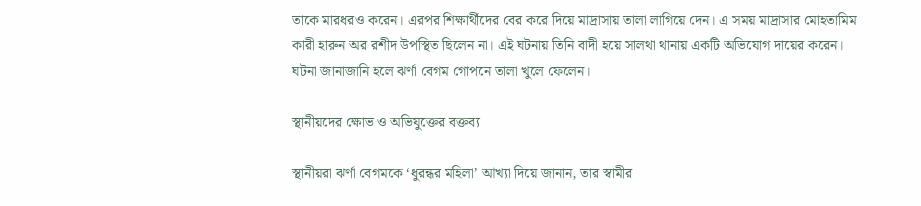তাকে মারধরও করেন। এরপর শিক্ষার্থীদের বের করে দিয়ে মাদ্রাসায় তালা লাগিয়ে দেন। এ সময় মাদ্রাসার মোহতামিম কারী হারুন অর রশীদ উপস্থিত ছিলেন না। এই ঘটনায় তিনি বাদী হয়ে সালথা থানায় একটি অভিযোগ দায়ের করেন। ঘটনা জানাজানি হলে ঝর্ণা বেগম গোপনে তালা খুলে ফেলেন।

স্থানীয়দের ক্ষোভ ও অভিযুক্তের বক্তব্য

স্থানীয়রা ঝর্ণা বেগমকে ‘ধুরন্ধর মহিলা’ আখ্যা দিয়ে জানান, তার স্বামীর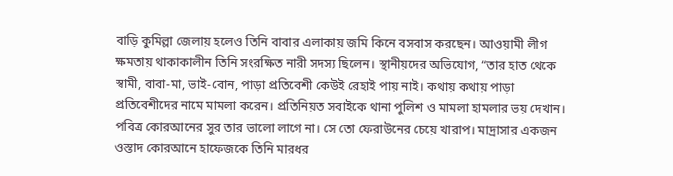বাড়ি কুমিল্লা জেলায় হলেও তিনি বাবার এলাকায় জমি কিনে বসবাস করছেন। আওয়ামী লীগ ক্ষমতায় থাকাকালীন তিনি সংরক্ষিত নারী সদস্য ছিলেন। স্থানীয়দের অভিযোগ, “তার হাত থেকে স্বামী, বাবা-মা, ভাই-বোন, পাড়া প্রতিবেশী কেউই রেহাই পায় নাই। কথায় কথায় পাড়া প্রতিবেশীদের নামে মামলা করেন। প্রতিনিয়ত সবাইকে থানা পুলিশ ও মামলা হামলার ভয় দেখান। পবিত্র কোরআনের সুর তার ভালো লাগে না। সে তো ফেরাউনের চেয়ে খারাপ। মাদ্রাসার একজন ওস্তাদ কোরআনে হাফেজকে তিনি মারধর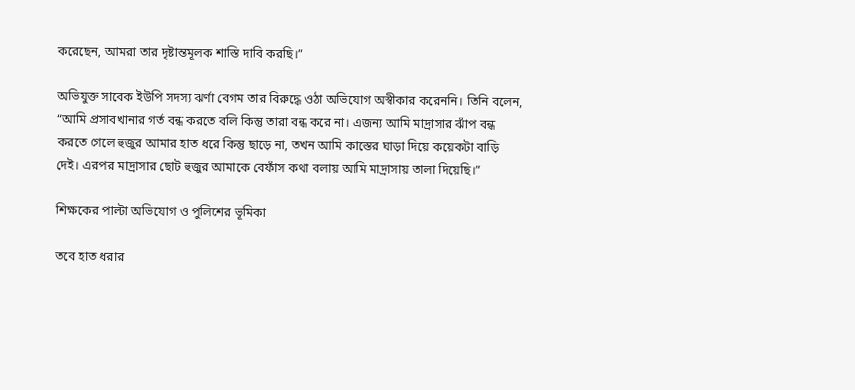করেছেন, আমরা তার দৃষ্টান্তমূলক শাস্তি দাবি করছি।”

অভিযুক্ত সাবেক ইউপি সদস্য ঝর্ণা বেগম তার বিরুদ্ধে ওঠা অভিযোগ অস্বীকার করেননি। তিনি বলেন, “আমি প্রসাবখানার গর্ত বন্ধ করতে বলি কিন্তু তারা বন্ধ করে না। এজন্য আমি মাদ্রাসার ঝাঁপ বন্ধ করতে গেলে হুজুর আমার হাত ধরে কিন্তু ছাড়ে না, তখন আমি কাস্তের ঘাড়া দিয়ে কয়েকটা বাড়ি দেই। এরপর মাদ্রাসার ছোট হুজুর আমাকে বেফাঁস কথা বলায় আমি মাদ্রাসায় তালা দিয়েছি।”

শিক্ষকের পাল্টা অভিযোগ ও পুলিশের ভূমিকা

তবে হাত ধরার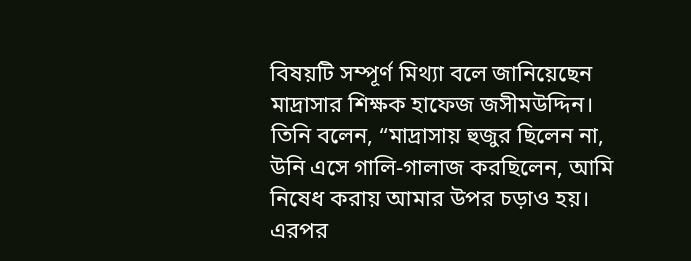বিষয়টি সম্পূর্ণ মিথ্যা বলে জানিয়েছেন মাদ্রাসার শিক্ষক হাফেজ জসীমউদ্দিন। তিনি বলেন, “মাদ্রাসায় হুজুর ছিলেন না, উনি এসে গালি-গালাজ করছিলেন, আমি নিষেধ করায় আমার উপর চড়াও হয়। এরপর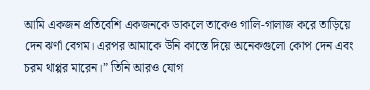আমি একজন প্রতিবেশি একজনকে ডাকলে তাকেও গালি-গালাজ করে তাড়িয়ে দেন ঝর্ণা বেগম। এরপর আমাকে উনি কাস্তে দিয়ে অনেকগুলো কোপ দেন এবং চরম থাপ্পর মারেন।” তিনি আরও যোগ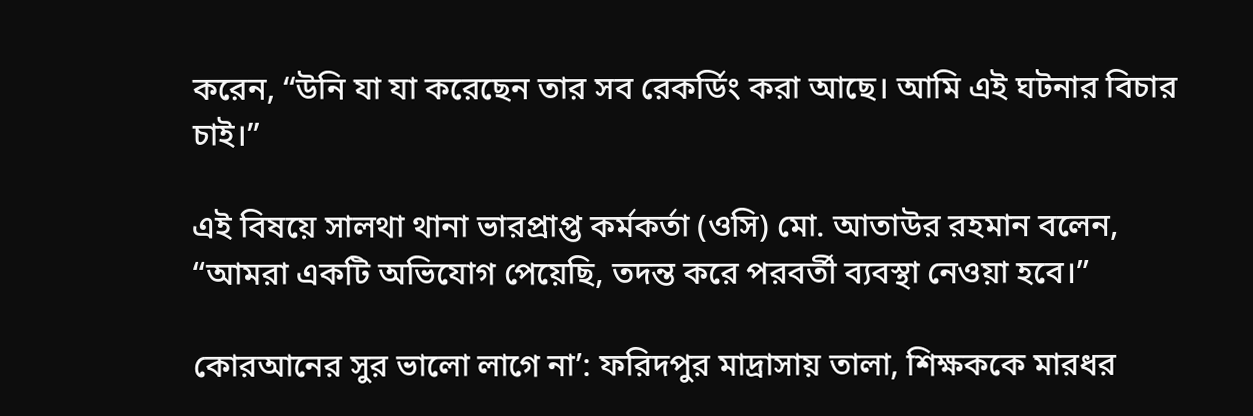করেন, “উনি যা যা করেছেন তার সব রেকর্ডিং করা আছে। আমি এই ঘটনার বিচার চাই।”

এই বিষয়ে সালথা থানা ভারপ্রাপ্ত কর্মকর্তা (ওসি) মো. আতাউর রহমান বলেন, “আমরা একটি অভিযোগ পেয়েছি, তদন্ত করে পরবর্তী ব্যবস্থা নেওয়া হবে।”

কোরআনের সুর ভালো লাগে না’: ফরিদপুর মাদ্রাসায় তালা, শিক্ষককে মারধর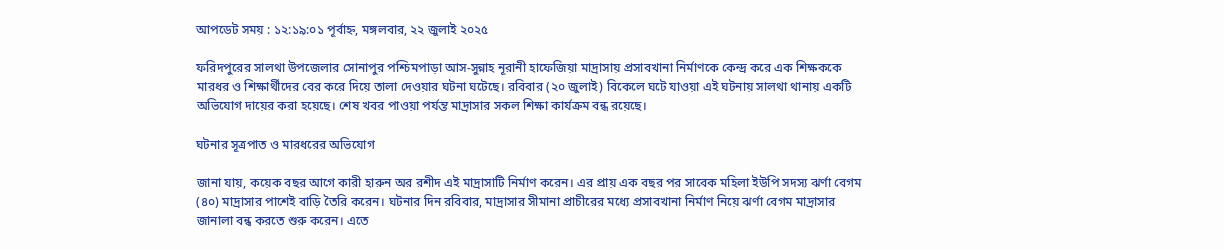আপডেট সময় : ১২:১৯:০১ পূর্বাহ্ন, মঙ্গলবার, ২২ জুলাই ২০২৫

ফরিদপুরের সালথা উপজেলার সোনাপুর পশ্চিমপাড়া আস-সুন্নাহ নূরানী হাফেজিয়া মাদ্রাসায় প্রসাবখানা নির্মাণকে কেন্দ্র করে এক শিক্ষককে মারধর ও শিক্ষার্থীদের বের করে দিয়ে তালা দেওয়ার ঘটনা ঘটেছে। রবিবার (২০ জুলাই) বিকেলে ঘটে যাওয়া এই ঘটনায় সালথা থানায় একটি অভিযোগ দায়ের করা হয়েছে। শেষ খবর পাওয়া পর্যন্ত মাদ্রাসার সকল শিক্ষা কার্যক্রম বন্ধ রয়েছে।

ঘটনার সূত্রপাত ও মারধরের অভিযোগ

জানা যায়, কয়েক বছর আগে কারী হারুন অর রশীদ এই মাদ্রাসাটি নির্মাণ করেন। এর প্রায় এক বছর পর সাবেক মহিলা ইউপি সদস্য ঝর্ণা বেগম (৪০) মাদ্রাসার পাশেই বাড়ি তৈরি করেন। ঘটনার দিন রবিবার, মাদ্রাসার সীমানা প্রাচীরের মধ্যে প্রসাবখানা নির্মাণ নিয়ে ঝর্ণা বেগম মাদ্রাসার জানালা বন্ধ করতে শুরু করেন। এতে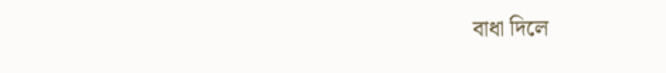বাধা দিলে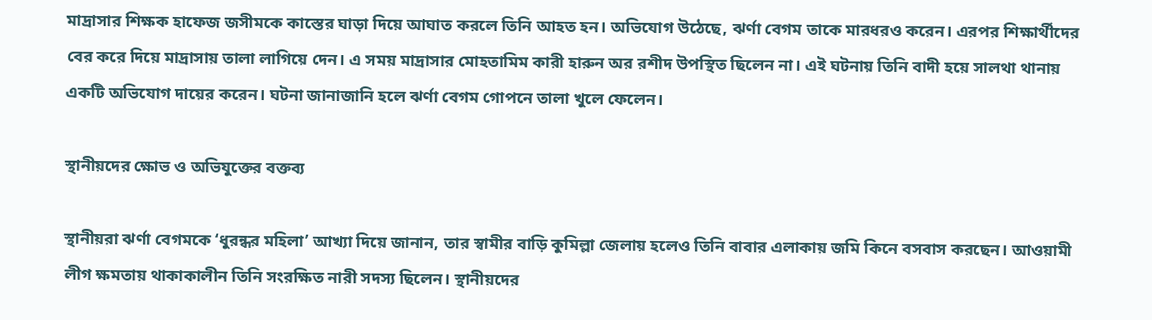মাদ্রাসার শিক্ষক হাফেজ জসীমকে কাস্তের ঘাড়া দিয়ে আঘাত করলে তিনি আহত হন। অভিযোগ উঠেছে, ঝর্ণা বেগম তাকে মারধরও করেন। এরপর শিক্ষার্থীদের বের করে দিয়ে মাদ্রাসায় তালা লাগিয়ে দেন। এ সময় মাদ্রাসার মোহতামিম কারী হারুন অর রশীদ উপস্থিত ছিলেন না। এই ঘটনায় তিনি বাদী হয়ে সালথা থানায় একটি অভিযোগ দায়ের করেন। ঘটনা জানাজানি হলে ঝর্ণা বেগম গোপনে তালা খুলে ফেলেন।

স্থানীয়দের ক্ষোভ ও অভিযুক্তের বক্তব্য

স্থানীয়রা ঝর্ণা বেগমকে ‘ধুরন্ধর মহিলা’ আখ্যা দিয়ে জানান, তার স্বামীর বাড়ি কুমিল্লা জেলায় হলেও তিনি বাবার এলাকায় জমি কিনে বসবাস করছেন। আওয়ামী লীগ ক্ষমতায় থাকাকালীন তিনি সংরক্ষিত নারী সদস্য ছিলেন। স্থানীয়দের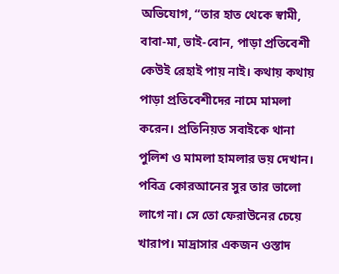অভিযোগ, “তার হাত থেকে স্বামী, বাবা-মা, ভাই-বোন, পাড়া প্রতিবেশী কেউই রেহাই পায় নাই। কথায় কথায় পাড়া প্রতিবেশীদের নামে মামলা করেন। প্রতিনিয়ত সবাইকে থানা পুলিশ ও মামলা হামলার ভয় দেখান। পবিত্র কোরআনের সুর তার ভালো লাগে না। সে তো ফেরাউনের চেয়ে খারাপ। মাদ্রাসার একজন ওস্তাদ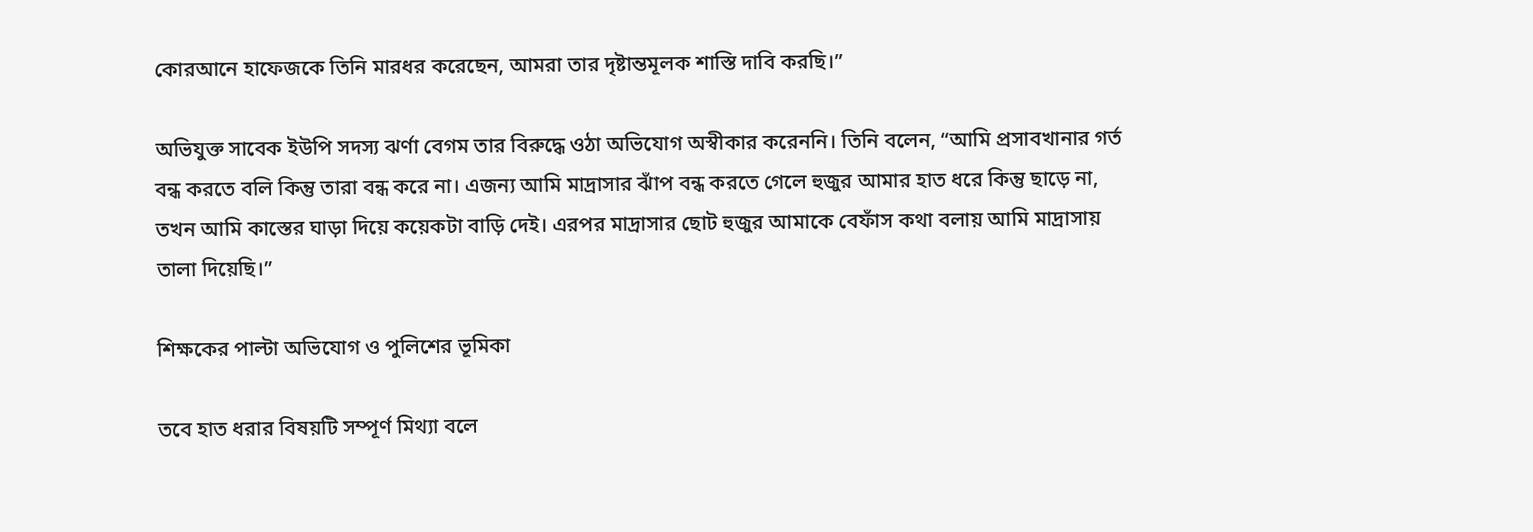কোরআনে হাফেজকে তিনি মারধর করেছেন, আমরা তার দৃষ্টান্তমূলক শাস্তি দাবি করছি।”

অভিযুক্ত সাবেক ইউপি সদস্য ঝর্ণা বেগম তার বিরুদ্ধে ওঠা অভিযোগ অস্বীকার করেননি। তিনি বলেন, “আমি প্রসাবখানার গর্ত বন্ধ করতে বলি কিন্তু তারা বন্ধ করে না। এজন্য আমি মাদ্রাসার ঝাঁপ বন্ধ করতে গেলে হুজুর আমার হাত ধরে কিন্তু ছাড়ে না, তখন আমি কাস্তের ঘাড়া দিয়ে কয়েকটা বাড়ি দেই। এরপর মাদ্রাসার ছোট হুজুর আমাকে বেফাঁস কথা বলায় আমি মাদ্রাসায় তালা দিয়েছি।”

শিক্ষকের পাল্টা অভিযোগ ও পুলিশের ভূমিকা

তবে হাত ধরার বিষয়টি সম্পূর্ণ মিথ্যা বলে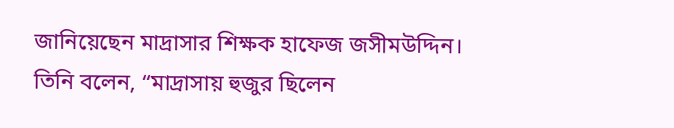জানিয়েছেন মাদ্রাসার শিক্ষক হাফেজ জসীমউদ্দিন। তিনি বলেন, “মাদ্রাসায় হুজুর ছিলেন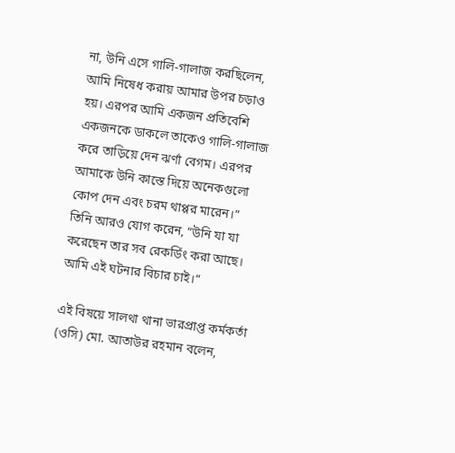না, উনি এসে গালি-গালাজ করছিলেন, আমি নিষেধ করায় আমার উপর চড়াও হয়। এরপর আমি একজন প্রতিবেশি একজনকে ডাকলে তাকেও গালি-গালাজ করে তাড়িয়ে দেন ঝর্ণা বেগম। এরপর আমাকে উনি কাস্তে দিয়ে অনেকগুলো কোপ দেন এবং চরম থাপ্পর মারেন।” তিনি আরও যোগ করেন, “উনি যা যা করেছেন তার সব রেকর্ডিং করা আছে। আমি এই ঘটনার বিচার চাই।”

এই বিষয়ে সালথা থানা ভারপ্রাপ্ত কর্মকর্তা (ওসি) মো. আতাউর রহমান বলেন,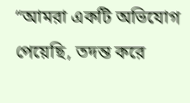“আমরা একটি অভিযোগ পেয়েছি, তদন্ত করে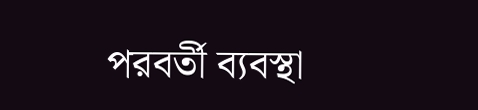পরবর্তী ব্যবস্থা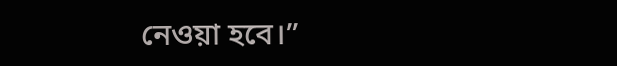নেওয়া হবে।”